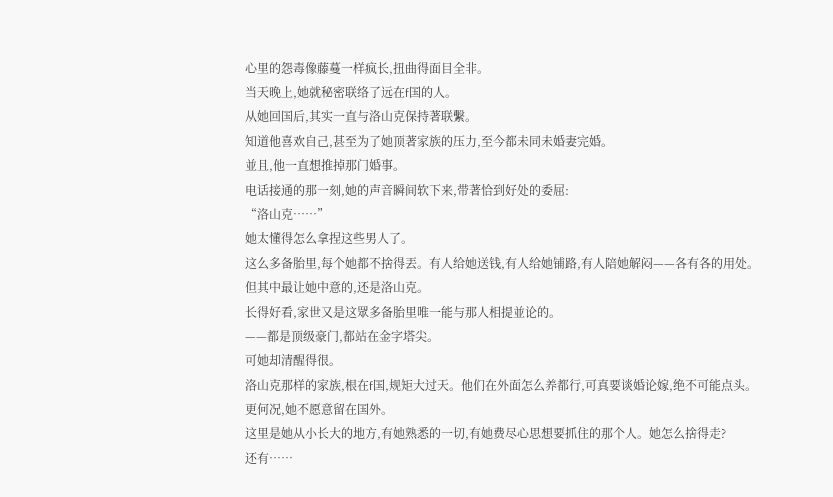心里的怨毒像藤蔓一样疯长,扭曲得面目全非。
当天晚上,她就秘密联络了远在f国的人。
从她回国后,其实一直与洛山克保持著联繫。
知道他喜欢自己,甚至为了她顶著家族的压力,至今都未同未婚妻完婚。
並且,他一直想推掉那门婚事。
电话接通的那一刻,她的声音瞬间软下来,带著恰到好处的委屈:
“洛山克……”
她太懂得怎么拿捏这些男人了。
这么多备胎里,每个她都不捨得丟。有人给她送钱,有人给她铺路,有人陪她解闷——各有各的用处。
但其中最让她中意的,还是洛山克。
长得好看,家世又是这眾多备胎里唯一能与那人相提並论的。
——都是顶级豪门,都站在金字塔尖。
可她却清醒得很。
洛山克那样的家族,根在f国,规矩大过天。他们在外面怎么养都行,可真要谈婚论嫁,绝不可能点头。
更何况,她不愿意留在国外。
这里是她从小长大的地方,有她熟悉的一切,有她费尽心思想要抓住的那个人。她怎么捨得走?
还有……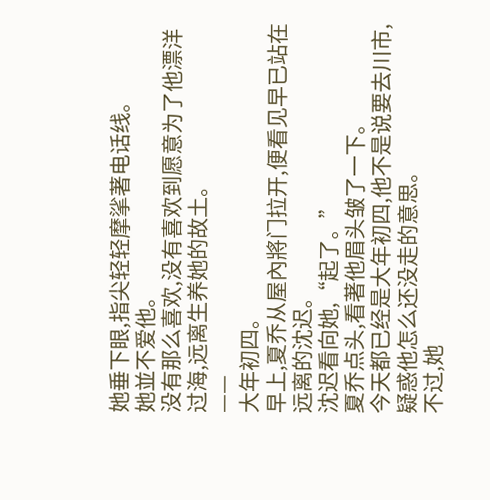她垂下眼,指尖轻轻摩挲著电话线。
她並不爱他。
没有那么喜欢,没有喜欢到愿意为了他漂洋过海,远离生养她的故土。
——
大年初四。
早上,夏乔从屋內將门拉开,便看见早已站在远离的沈迟。
沈迟看向她,“起了。”
夏乔点头,看著他眉头皱了一下。
今天都已经是大年初四,他不是说要去川市,疑惑他怎么还没走的意思。
不过,她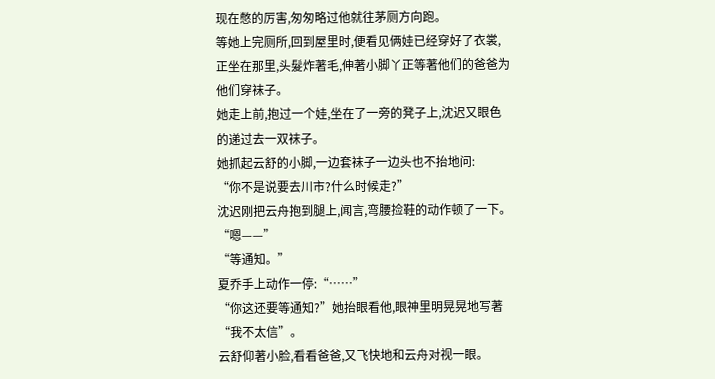现在憋的厉害,匆匆略过他就往茅厕方向跑。
等她上完厕所,回到屋里时,便看见俩娃已经穿好了衣裳,正坐在那里,头髮炸著毛,伸著小脚丫正等著他们的爸爸为他们穿袜子。
她走上前,抱过一个娃,坐在了一旁的凳子上,沈迟又眼色的递过去一双袜子。
她抓起云舒的小脚,一边套袜子一边头也不抬地问:
“你不是说要去川市?什么时候走?”
沈迟刚把云舟抱到腿上,闻言,弯腰捡鞋的动作顿了一下。
“嗯——”
“等通知。”
夏乔手上动作一停:“……”
“你这还要等通知?”她抬眼看他,眼神里明晃晃地写著“我不太信”。
云舒仰著小脸,看看爸爸,又飞快地和云舟对视一眼。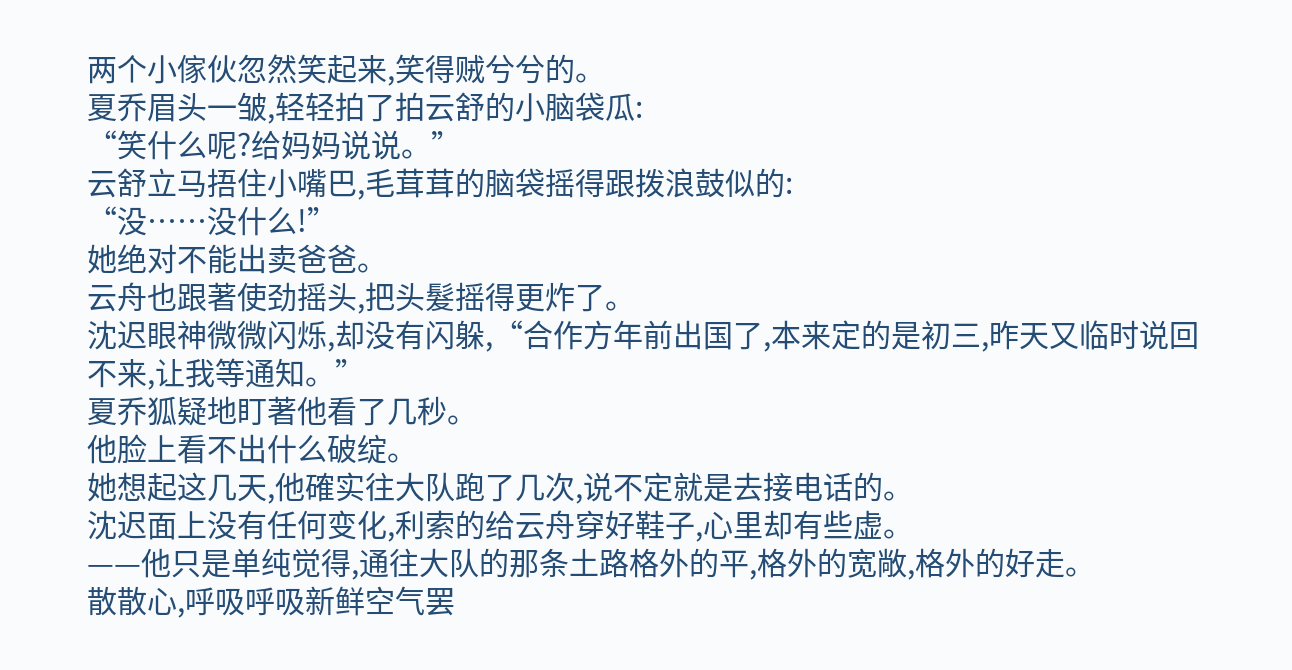两个小傢伙忽然笑起来,笑得贼兮兮的。
夏乔眉头一皱,轻轻拍了拍云舒的小脑袋瓜:
“笑什么呢?给妈妈说说。”
云舒立马捂住小嘴巴,毛茸茸的脑袋摇得跟拨浪鼓似的:
“没……没什么!”
她绝对不能出卖爸爸。
云舟也跟著使劲摇头,把头髮摇得更炸了。
沈迟眼神微微闪烁,却没有闪躲,“合作方年前出国了,本来定的是初三,昨天又临时说回不来,让我等通知。”
夏乔狐疑地盯著他看了几秒。
他脸上看不出什么破绽。
她想起这几天,他確实往大队跑了几次,说不定就是去接电话的。
沈迟面上没有任何变化,利索的给云舟穿好鞋子,心里却有些虚。
——他只是单纯觉得,通往大队的那条土路格外的平,格外的宽敞,格外的好走。
散散心,呼吸呼吸新鲜空气罢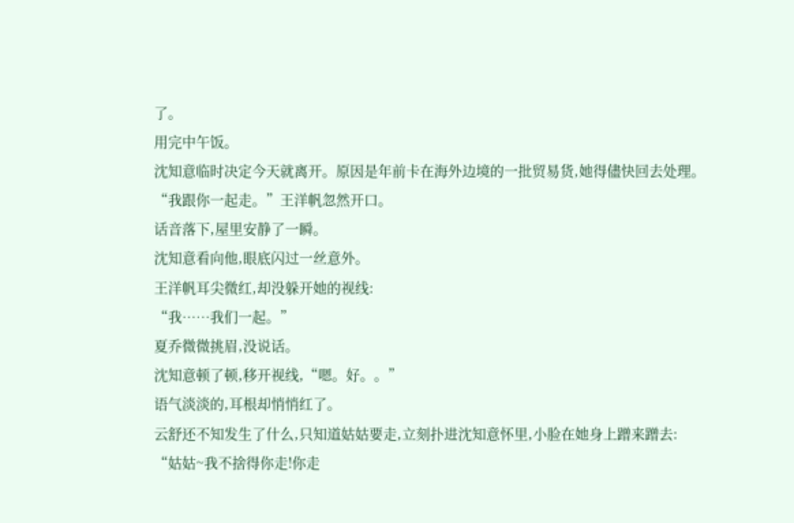了。
用完中午饭。
沈知意临时决定今天就离开。原因是年前卡在海外边境的一批贸易货,她得儘快回去处理。
“我跟你一起走。”王洋帆忽然开口。
话音落下,屋里安静了一瞬。
沈知意看向他,眼底闪过一丝意外。
王洋帆耳尖微红,却没躲开她的视线:
“我……我们一起。”
夏乔微微挑眉,没说话。
沈知意顿了顿,移开视线,“嗯。好。。”
语气淡淡的,耳根却悄悄红了。
云舒还不知发生了什么,只知道姑姑要走,立刻扑进沈知意怀里,小脸在她身上蹭来蹭去:
“姑姑~我不捨得你走!你走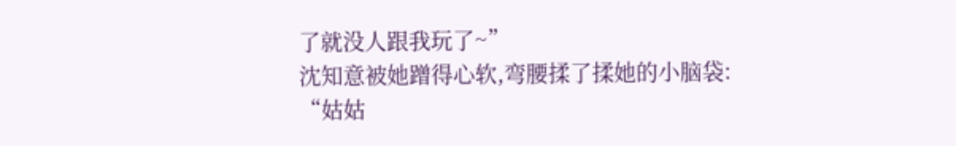了就没人跟我玩了~”
沈知意被她蹭得心软,弯腰揉了揉她的小脑袋:
“姑姑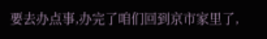要去办点事,办完了咱们回到京市家里了,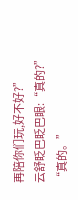再陪你们玩,好不好?”
云舒眨巴眨巴眼:“真的?”
“真的。”